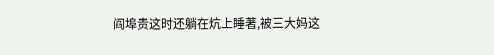阎埠贵这时还躺在炕上睡著,被三大妈这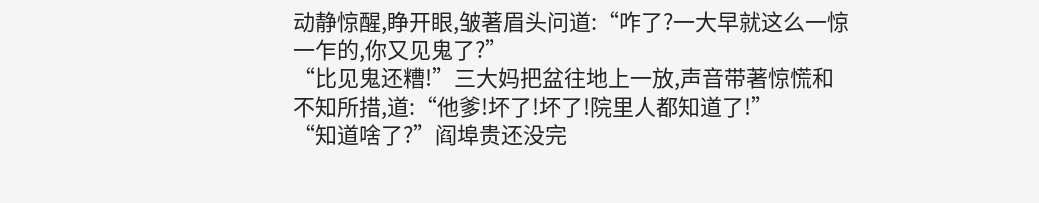动静惊醒,睁开眼,皱著眉头问道:“咋了?一大早就这么一惊一乍的,你又见鬼了?”
“比见鬼还糟!”三大妈把盆往地上一放,声音带著惊慌和不知所措,道:“他爹!坏了!坏了!院里人都知道了!”
“知道啥了?”阎埠贵还没完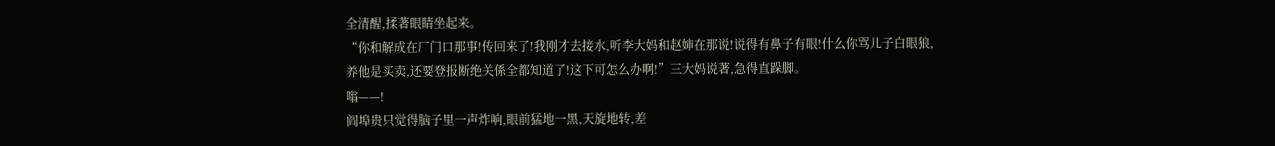全清醒,揉著眼睛坐起来。
“你和解成在厂门口那事!传回来了!我刚才去接水,听李大妈和赵婶在那说!说得有鼻子有眼!什么你骂儿子白眼狼,养他是买卖,还要登报断绝关係全都知道了!这下可怎么办啊!”三大妈说著,急得直跺脚。
嗡——!
阎埠贵只觉得脑子里一声炸响,眼前猛地一黑,天旋地转,差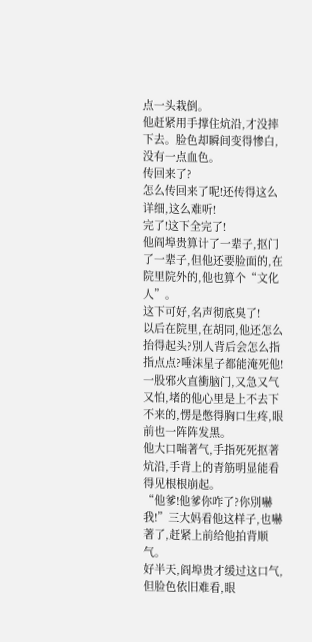点一头栽倒。
他赶紧用手撑住炕沿,才没摔下去。脸色却瞬间变得惨白,没有一点血色。
传回来了?
怎么传回来了呢!还传得这么详细,这么难听!
完了!这下全完了!
他阎埠贵算计了一辈子,抠门了一辈子,但他还要脸面的,在院里院外的,他也算个“文化人”。
这下可好,名声彻底臭了!
以后在院里,在胡同,他还怎么抬得起头?別人背后会怎么指指点点?唾沫星子都能淹死他!
一股邪火直衝脑门,又急又气又怕,堵的他心里是上不去下不来的,愣是憋得胸口生疼,眼前也一阵阵发黑。
他大口喘著气,手指死死抠著炕沿,手背上的青筋明显能看得见根根崩起。
“他爹!他爹你咋了?你別嚇我!”三大妈看他这样子,也嚇著了,赶紧上前给他拍背顺气。
好半天,阎埠贵才缓过这口气,但脸色依旧难看,眼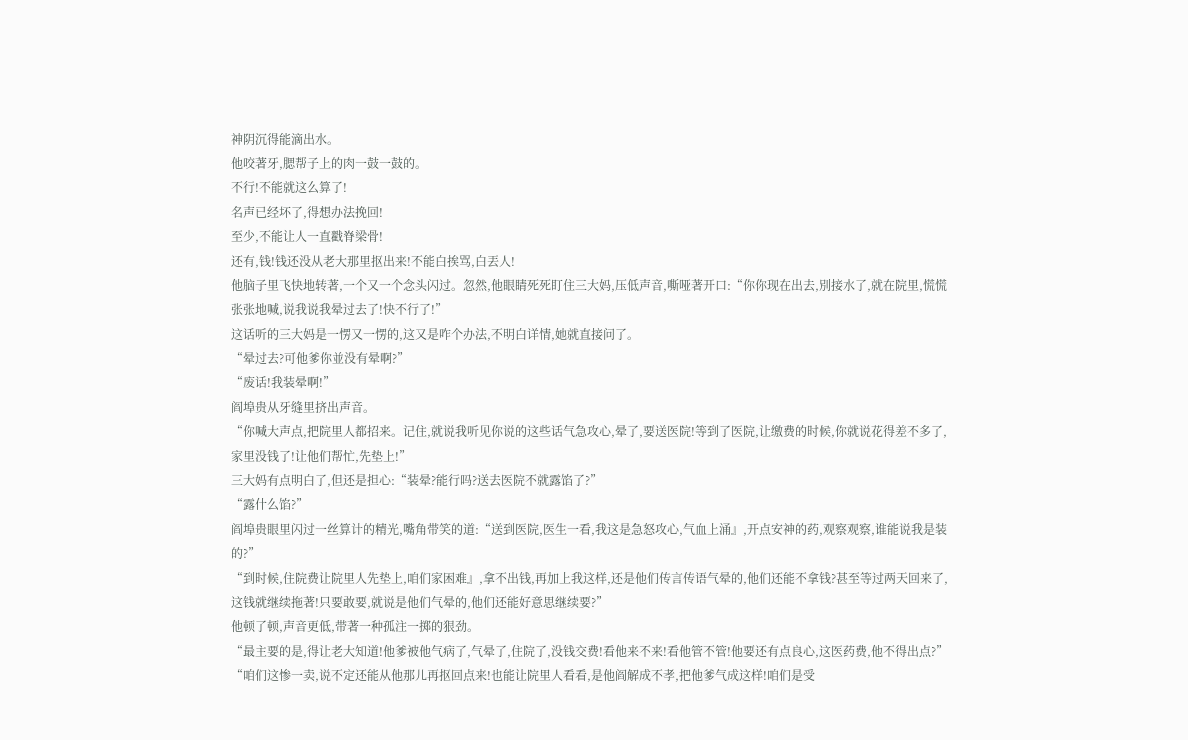神阴沉得能滴出水。
他咬著牙,腮帮子上的肉一鼓一鼓的。
不行!不能就这么算了!
名声已经坏了,得想办法挽回!
至少,不能让人一直戳脊梁骨!
还有,钱!钱还没从老大那里抠出来!不能白挨骂,白丟人!
他脑子里飞快地转著,一个又一个念头闪过。忽然,他眼睛死死盯住三大妈,压低声音,嘶哑著开口:“你你现在出去,別接水了,就在院里,慌慌张张地喊,说我说我晕过去了!快不行了!”
这话听的三大妈是一愣又一愣的,这又是咋个办法,不明白详情,她就直接问了。
“晕过去?可他爹你並没有晕啊?”
“废话!我装晕啊!”
阎埠贵从牙缝里挤出声音。
“你喊大声点,把院里人都招来。记住,就说我听见你说的这些话气急攻心,晕了,要送医院!等到了医院,让缴费的时候,你就说花得差不多了,家里没钱了!让他们帮忙,先垫上!”
三大妈有点明白了,但还是担心:“装晕?能行吗?送去医院不就露馅了?”
“露什么馅?”
阎埠贵眼里闪过一丝算计的精光,嘴角带笑的道:“送到医院,医生一看,我这是急怒攻心,气血上涌』,开点安神的药,观察观察,谁能说我是装的?”
“到时候,住院费让院里人先垫上,咱们家困难』,拿不出钱,再加上我这样,还是他们传言传语气晕的,他们还能不拿钱?甚至等过两天回来了,这钱就继续拖著!只要敢要,就说是他们气晕的,他们还能好意思继续要?”
他顿了顿,声音更低,带著一种孤注一掷的狠劲。
“最主要的是,得让老大知道!他爹被他气病了,气晕了,住院了,没钱交费!看他来不来!看他管不管!他要还有点良心,这医药费,他不得出点?”
“咱们这惨一卖,说不定还能从他那儿再抠回点来!也能让院里人看看,是他阎解成不孝,把他爹气成这样!咱们是受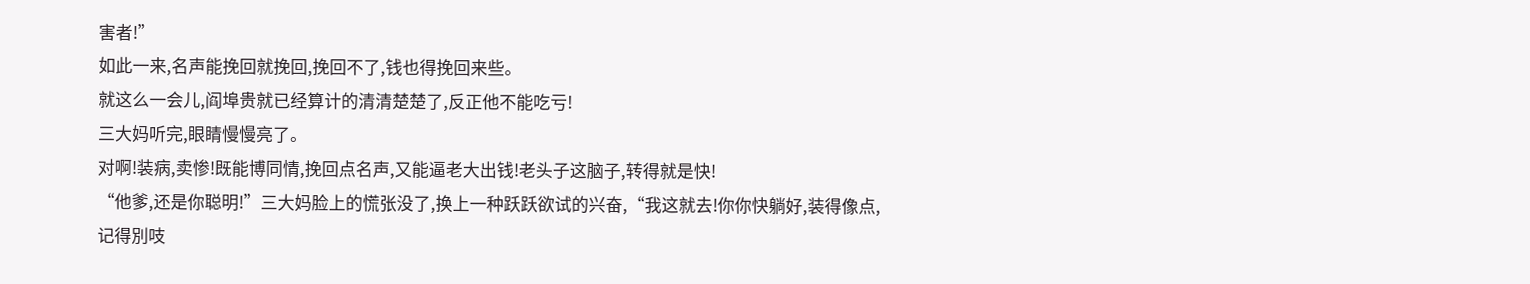害者!”
如此一来,名声能挽回就挽回,挽回不了,钱也得挽回来些。
就这么一会儿,阎埠贵就已经算计的清清楚楚了,反正他不能吃亏!
三大妈听完,眼睛慢慢亮了。
对啊!装病,卖惨!既能博同情,挽回点名声,又能逼老大出钱!老头子这脑子,转得就是快!
“他爹,还是你聪明!”三大妈脸上的慌张没了,换上一种跃跃欲试的兴奋,“我这就去!你你快躺好,装得像点,记得別吱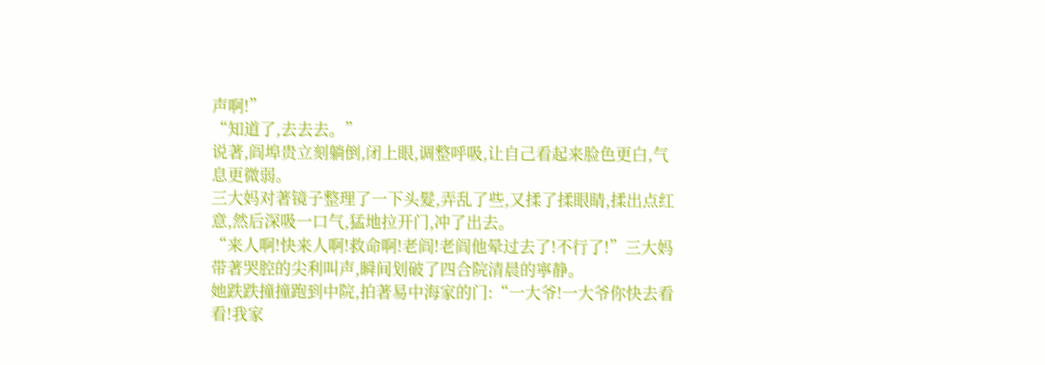声啊!”
“知道了,去去去。”
说著,阎埠贵立刻躺倒,闭上眼,调整呼吸,让自己看起来脸色更白,气息更微弱。
三大妈对著镜子整理了一下头髮,弄乱了些,又揉了揉眼睛,揉出点红意,然后深吸一口气,猛地拉开门,冲了出去。
“来人啊!快来人啊!救命啊!老阎!老阎他晕过去了!不行了!”三大妈带著哭腔的尖利叫声,瞬间划破了四合院清晨的寧静。
她跌跌撞撞跑到中院,拍著易中海家的门:“一大爷!一大爷你快去看看!我家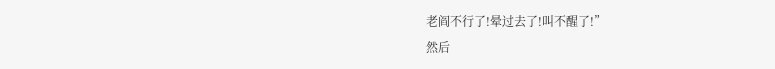老阎不行了!晕过去了!叫不醒了!”
然后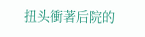扭头衝著后院的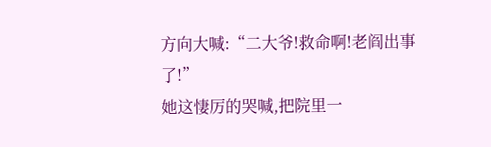方向大喊:“二大爷!救命啊!老阎出事了!”
她这悽厉的哭喊,把院里一